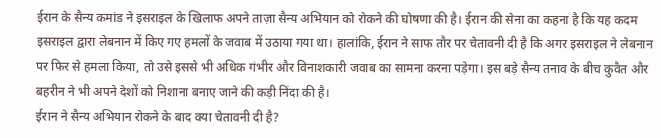ईरान के सैन्य कमांड ने इसराइल के खिलाफ अपने ताज़ा सैन्य अभियान को रोकने की घोषणा की है। ईरान की सेना का कहना है कि यह कदम इसराइल द्वारा लेबनान में किए गए हमलों के जवाब में उठाया गया था। हालांकि, ईरान ने साफ तौर पर चेतावनी दी है कि अगर इसराइल ने लेबनान पर फिर से हमला किया, तो उसे इससे भी अधिक गंभीर और विनाशकारी जवाब का सामना करना पड़ेगा। इस बड़े सैन्य तनाव के बीच कुवैत और बहरीन ने भी अपने देशों को निशाना बनाए जाने की कड़ी निंदा की है।
ईरान ने सैन्य अभियान रोकने के बाद क्या चेतावनी दी है?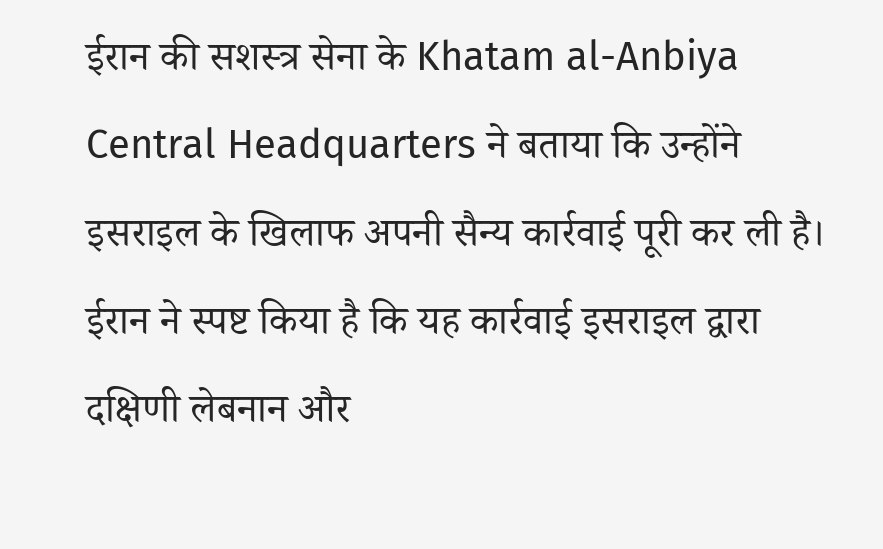ईरान की सशस्त्र सेना के Khatam al-Anbiya Central Headquarters ने बताया कि उन्होंने इसराइल के खिलाफ अपनी सैन्य कार्रवाई पूरी कर ली है। ईरान ने स्पष्ट किया है कि यह कार्रवाई इसराइल द्वारा दक्षिणी लेबनान और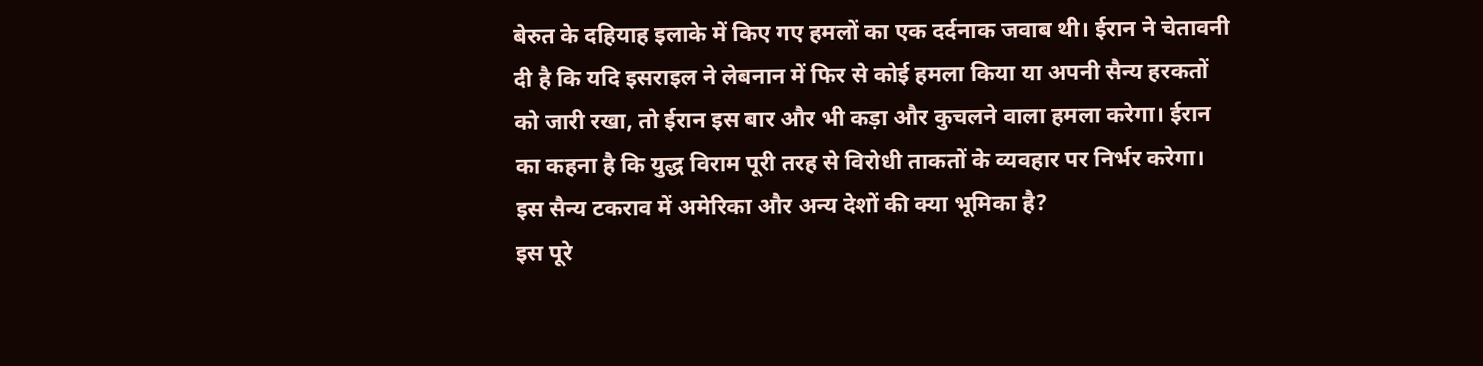बेरुत के दहियाह इलाके में किए गए हमलों का एक दर्दनाक जवाब थी। ईरान ने चेतावनी दी है कि यदि इसराइल ने लेबनान में फिर से कोई हमला किया या अपनी सैन्य हरकतों को जारी रखा, तो ईरान इस बार और भी कड़ा और कुचलने वाला हमला करेगा। ईरान का कहना है कि युद्ध विराम पूरी तरह से विरोधी ताकतों के व्यवहार पर निर्भर करेगा।
इस सैन्य टकराव में अमेरिका और अन्य देशों की क्या भूमिका है?
इस पूरे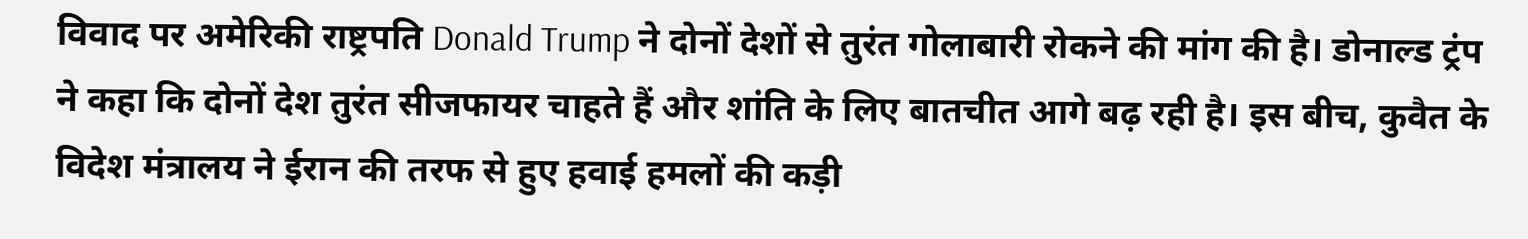विवाद पर अमेरिकी राष्ट्रपति Donald Trump ने दोनों देशों से तुरंत गोलाबारी रोकने की मांग की है। डोनाल्ड ट्रंप ने कहा कि दोनों देश तुरंत सीजफायर चाहते हैं और शांति के लिए बातचीत आगे बढ़ रही है। इस बीच, कुवैत के विदेश मंत्रालय ने ईरान की तरफ से हुए हवाई हमलों की कड़ी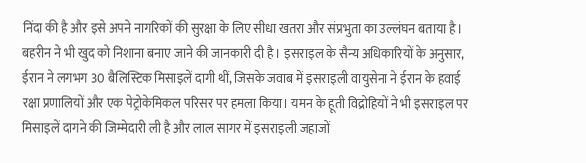निंदा की है और इसे अपने नागरिकों की सुरक्षा के लिए सीधा खतरा और संप्रभुता का उल्लंघन बताया है। बहरीन ने भी खुद को निशाना बनाए जाने की जानकारी दी है। इसराइल के सैन्य अधिकारियों के अनुसार, ईरान ने लगभग 30 बैलिस्टिक मिसाइलें दागी थीं, जिसके जवाब में इसराइली वायुसेना ने ईरान के हवाई रक्षा प्रणालियों और एक पेट्रोकेमिकल परिसर पर हमला किया। यमन के हूती विद्रोहियों ने भी इसराइल पर मिसाइलें दागने की जिम्मेदारी ली है और लाल सागर में इसराइली जहाजों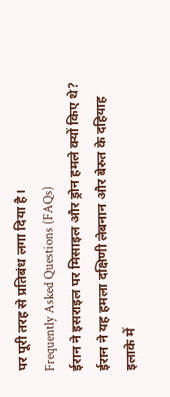पर पूरी तरह से प्रतिबंध लगा दिया है।
Frequently Asked Questions (FAQs)
ईरान ने इसराइल पर मिसाइल और ड्रोन हमले क्यों किए थे?
ईरान ने यह हमला दक्षिणी लेबनान और बेरुत के दहियाह इलाके में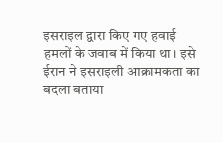इसराइल द्वारा किए गए हवाई हमलों के जवाब में किया था। इसे ईरान ने इसराइली आक्रामकता का बदला बताया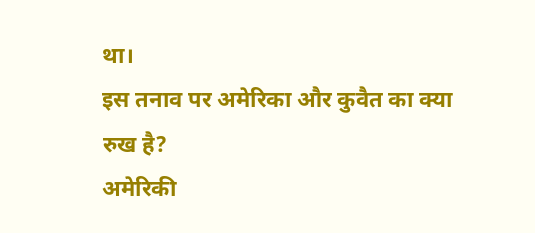था।
इस तनाव पर अमेरिका और कुवैत का क्या रुख है?
अमेरिकी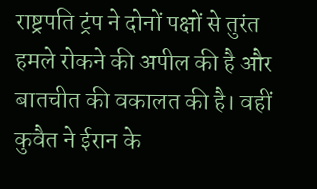राष्ट्रपति ट्रंप ने दोनों पक्षों से तुरंत हमले रोकने की अपील की है और बातचीत की वकालत की है। वहीं कुवैत ने ईरान के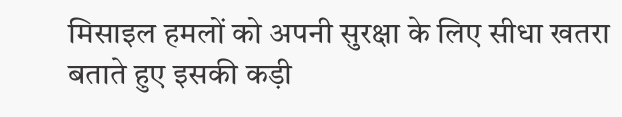मिसाइल हमलों को अपनी सुरक्षा के लिए सीधा खतरा बताते हुए इसकी कड़ी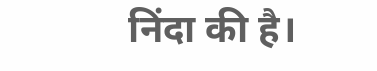निंदा की है।